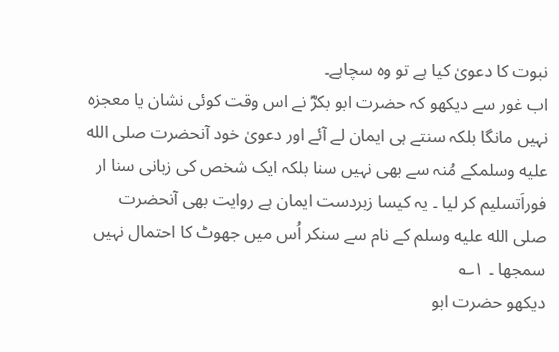نبوت کا دعویٰ کیا ہے تو وہ سچاہے۔
اب غور سے دیکھو کہ حضرت ابو بکرؓ نے اس وقت کوئی نشان یا معجزہ نہیں مانگا بلکہ سنتے ہی ایمان لے آئے اور دعویٰ خود آنحضرت صلى الله عليه وسلمکے مُنہ سے بھی نہیں سنا بلکہ ایک شخص کی زبانی سنا ار فوراَتسلیم کر لیا ۔ یہ کیسا زبردست ایمان ہے روایت بھی آنحضرت صلى الله عليه وسلم کے نام سے سنکر اُس میں جھوٹ کا احتمال نہیں سمجھا ۔ ۱؎
دیکھو حضرت ابو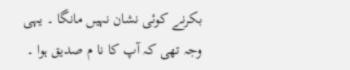بکرنے کوئی نشان نہیں مانگا ۔ یہی وجہ تھی کہ آپ کا نا م صدیق ہوا ۔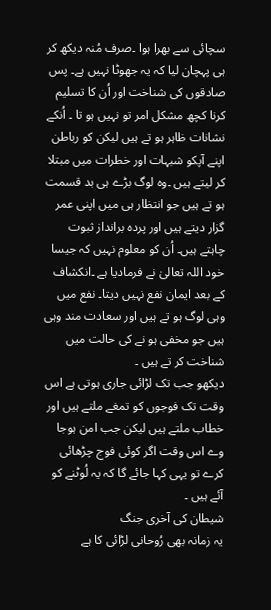سچائی سے بھرا ہوا ۔صرف مُنہ دیکھ کر ہی پہچان لیا کہ یہ جھوٹا نہیں ہے۔ پس صادقوں کی شناخت اور اُن کا تسلیم کرنا کچھ مشکل امر تو نہیں ہو تا ۔ اُنکے نشانات ظاہر ہو تے ہیں لیکن کو رباطن اپنے آپکو شبہات اور خطرات میں مبتلا کر لیتے ہیں ۔وہ لوگ بڑے ہی بد قسمت ہو تے ہیں جو انتظار ہی میں اپنی عمر گزار دیتے ہیں اور پردہ برانداز ثبوت چاہتے ہیں۔ اُن کو معلوم نہیں کہ جیسا خود اللہ تعالیٰ نے فرمادیا ہے ۔انکشاف کے بعد ایمان نفع نہیں دیتا۔ نفع میں وہی لوگ ہو تے ہیں اور سعادت مند وہی ہیں جو مخفی ہو نے کی حالت میں شناخت کر تے ہیں ۔
دیکھو جب تک لڑائی جاری ہوتی ہے اس وقت تک فوجوں کو تمغے ملتے ہیں اور خطاب ملتے ہیں لیکن جب امن ہوجا وے اس وقت اگر کوئی فوج چڑھائی کرے تو یہی کہا جائے گا کہ یہ لُوٹنے کو آئے ہیں ۔
شیطان کی آخری جنگ
یہ زمانہ بھی رُوحانی لڑائی کا ہے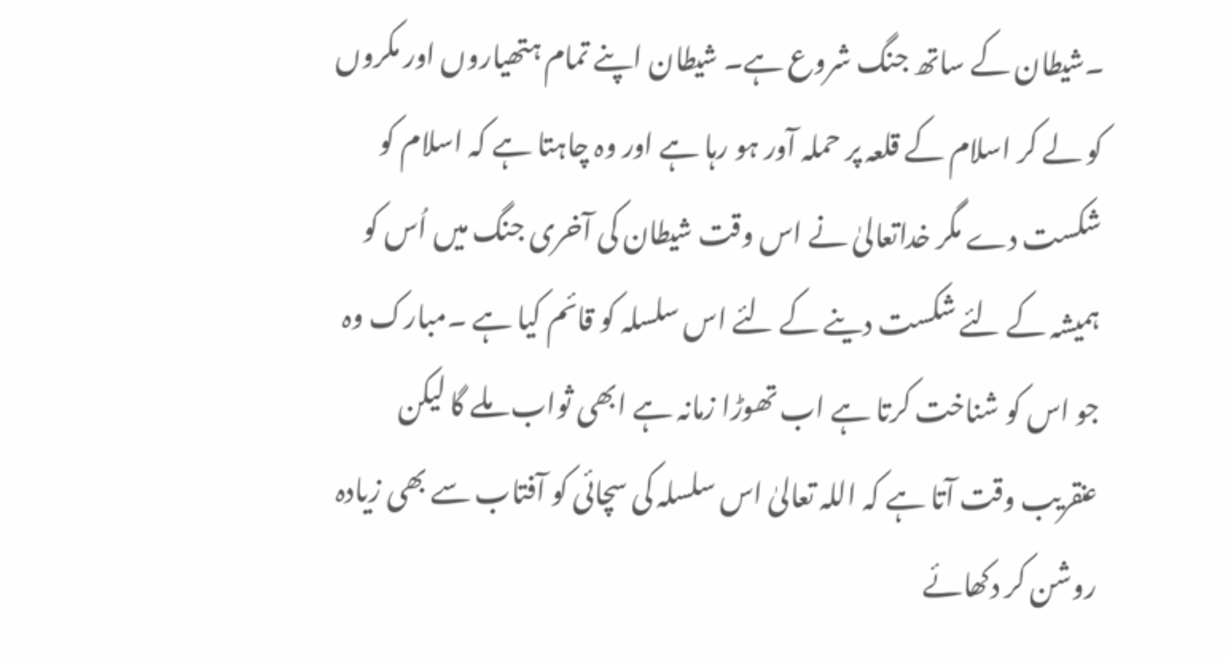۔شیطان کے ساتھ جنگ شروع ہے۔ شیطان اپنے تمام ہتھیاروں اور مکروں کو لے کر اسلام کے قلعہ پر حملہ آور ہو رہا ہے اور وہ چاہتا ہے کہ اسلام کو شکست دے مگر خداتعالیٰ نے اس وقت شیطان کی آخری جنگ میں اُس کو ہمیشہ کے لئے شکست دینے کے لئے اس سلسلہ کو قائم کیا ہے ۔مبارک وہ جو اس کو شناخت کرتا ہے اب تھوڑا زمانہ ہے ابھی ثواب ملے گا لیکن عنقریب وقت آتا ہے کہ اللہ تعالیٰ اس سلسلہ کی سچائی کو آفتاب سے بھی زیادہ روشن کر دکھائے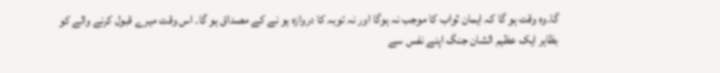گا۔وہ وقت ہو گا کہ ایمان ثواب کا موجب نہ ہوگا اور نہ توبہ کا دروازہ ہو نے کے مصداق ہو گا۔ اس وقت میرے قبول کرنے والے کو بظاہر ایک عظیم الشان جنگ اپنے نفس سے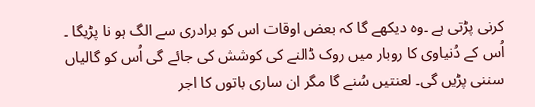کرنی پڑتی ہے ۔وہ دیکھے گا کہ بعض اوقات اس کو برادری سے الگ ہو نا پڑیگا ۔ اُس کے دُنیاوی کا روبار میں روک ڈالنے کی کوشش کی جائے گی اُس کو گالیاں سننی پڑیں گی۔ لعنتیں سُنے گا مگر ان ساری باتوں کا اجر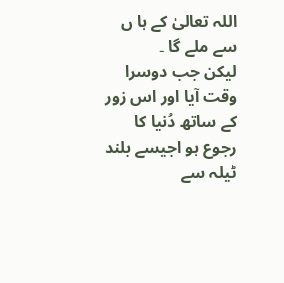اللہ تعالیٰ کے ہا ں سے ملے گا ۔
لیکن جب دوسرا وقت آیا اور اس زور کے ساتھ دُنیا کا رجوع ہو اجیسے بلند ٹیلہ سے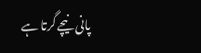پانی نیچے گرتا ہے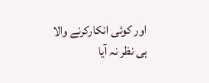اور کوئی انکارکرنے والا ہی نظر نہ آیا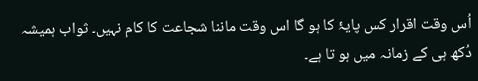اُس وقت اقرار کس پایۂ کا ہو گا اس وقت ماننا شجاعت کا کام نہیں۔ ثواب ہمیشہ دُکھ ہی کے زمانہ میں ہو تا ہے۔